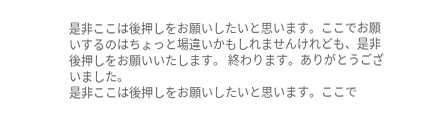是非ここは後押しをお願いしたいと思います。ここでお願いするのはちょっと場違いかもしれませんけれども、是非後押しをお願いいたします。 終わります。ありがとうございました。
是非ここは後押しをお願いしたいと思います。ここで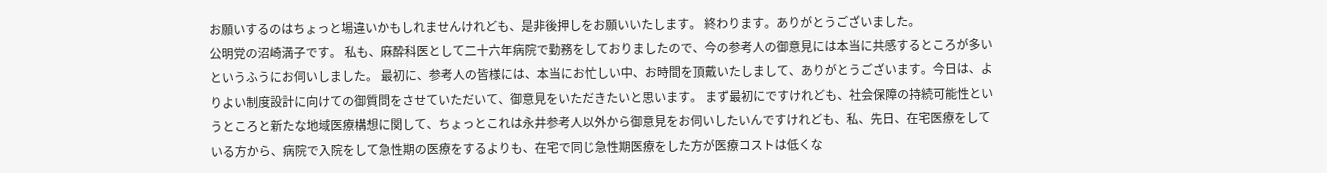お願いするのはちょっと場違いかもしれませんけれども、是非後押しをお願いいたします。 終わります。ありがとうございました。
公明党の沼崎満子です。 私も、麻酔科医として二十六年病院で勤務をしておりましたので、今の参考人の御意見には本当に共感するところが多いというふうにお伺いしました。 最初に、参考人の皆様には、本当にお忙しい中、お時間を頂戴いたしまして、ありがとうございます。今日は、よりよい制度設計に向けての御質問をさせていただいて、御意見をいただきたいと思います。 まず最初にですけれども、社会保障の持続可能性というところと新たな地域医療構想に関して、ちょっとこれは永井参考人以外から御意見をお伺いしたいんですけれども、私、先日、在宅医療をしている方から、病院で入院をして急性期の医療をするよりも、在宅で同じ急性期医療をした方が医療コストは低くな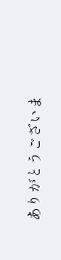ありがとうございま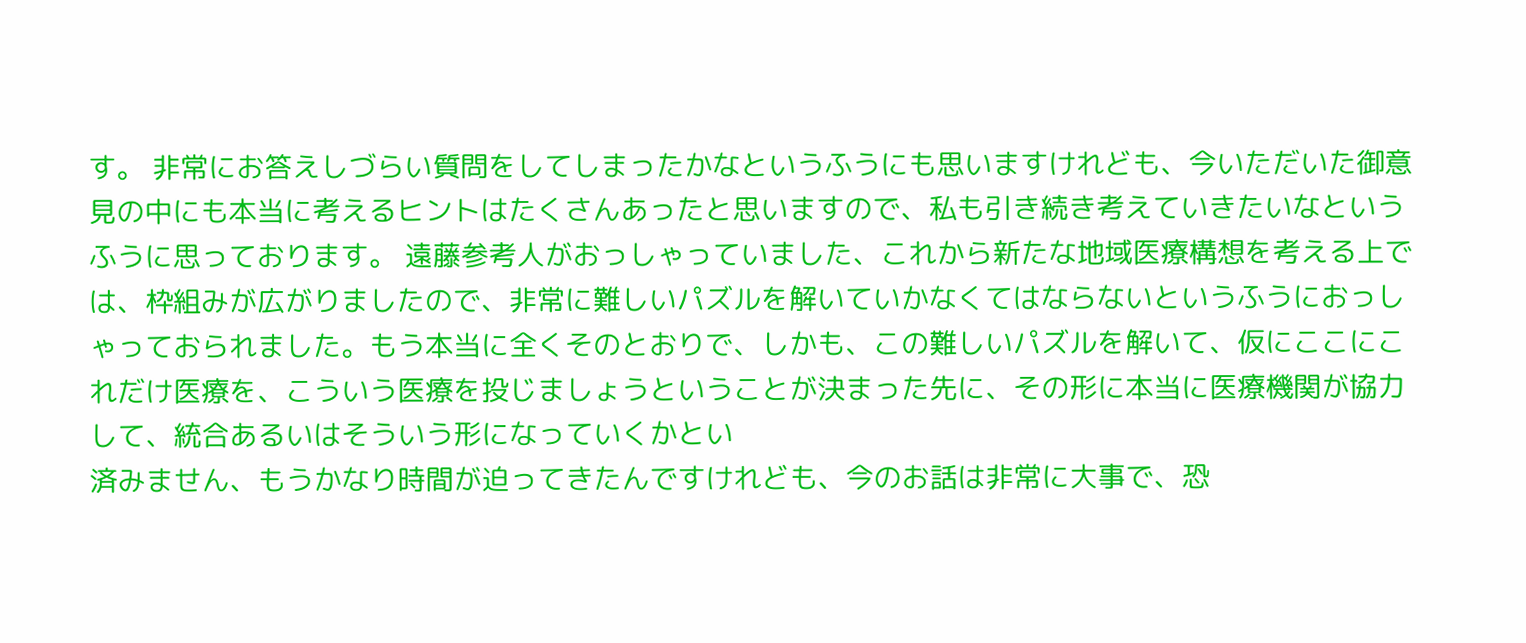す。 非常にお答えしづらい質問をしてしまったかなというふうにも思いますけれども、今いただいた御意見の中にも本当に考えるヒントはたくさんあったと思いますので、私も引き続き考えていきたいなというふうに思っております。 遠藤参考人がおっしゃっていました、これから新たな地域医療構想を考える上では、枠組みが広がりましたので、非常に難しいパズルを解いていかなくてはならないというふうにおっしゃっておられました。もう本当に全くそのとおりで、しかも、この難しいパズルを解いて、仮にここにこれだけ医療を、こういう医療を投じましょうということが決まった先に、その形に本当に医療機関が協力して、統合あるいはそういう形になっていくかとい
済みません、もうかなり時間が迫ってきたんですけれども、今のお話は非常に大事で、恐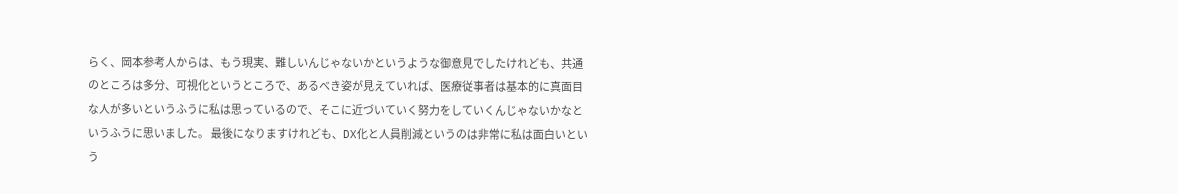らく、岡本参考人からは、もう現実、難しいんじゃないかというような御意見でしたけれども、共通のところは多分、可視化というところで、あるべき姿が見えていれば、医療従事者は基本的に真面目な人が多いというふうに私は思っているので、そこに近づいていく努力をしていくんじゃないかなというふうに思いました。 最後になりますけれども、DX化と人員削減というのは非常に私は面白いという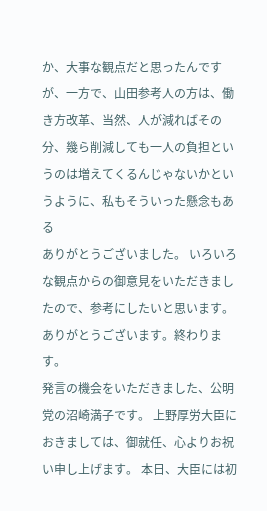か、大事な観点だと思ったんですが、一方で、山田参考人の方は、働き方改革、当然、人が減ればその分、幾ら削減しても一人の負担というのは増えてくるんじゃないかというように、私もそういった懸念もある
ありがとうございました。 いろいろな観点からの御意見をいただきましたので、参考にしたいと思います。 ありがとうございます。終わります。
発言の機会をいただきました、公明党の沼崎満子です。 上野厚労大臣におきましては、御就任、心よりお祝い申し上げます。 本日、大臣には初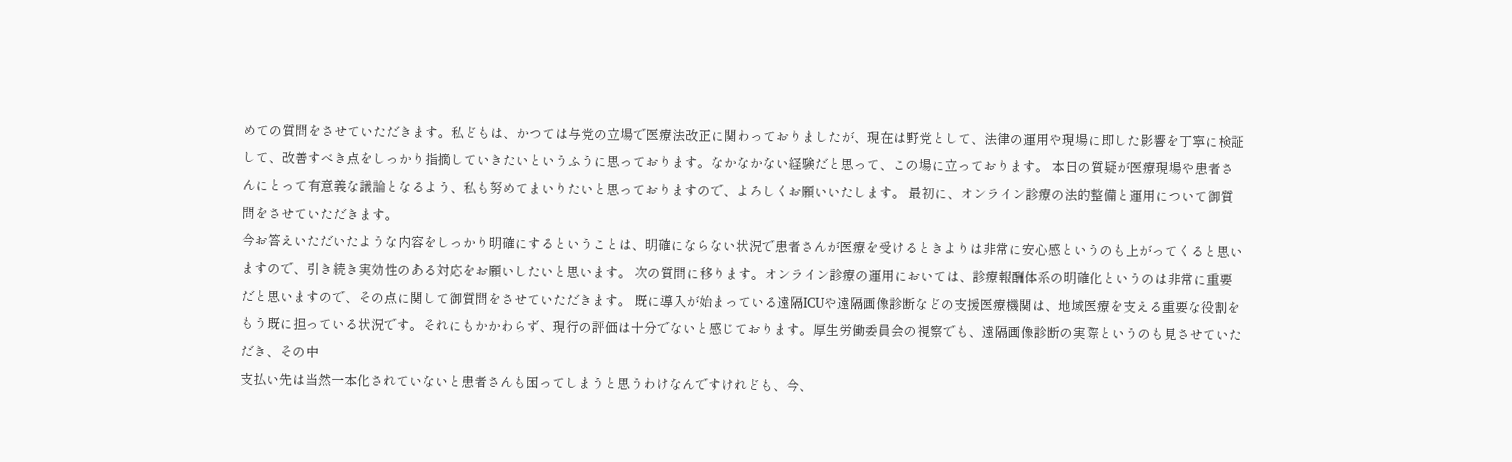めての質問をさせていただきます。私どもは、かつては与党の立場で医療法改正に関わっておりましたが、現在は野党として、法律の運用や現場に即した影響を丁寧に検証して、改善すべき点をしっかり指摘していきたいというふうに思っております。なかなかない経験だと思って、この場に立っております。 本日の質疑が医療現場や患者さんにとって有意義な議論となるよう、私も努めてまいりたいと思っておりますので、よろしくお願いいたします。 最初に、オンライン診療の法的整備と運用について御質問をさせていただきます。
今お答えいただいたような内容をしっかり明確にするということは、明確にならない状況で患者さんが医療を受けるときよりは非常に安心感というのも上がってくると思いますので、引き続き実効性のある対応をお願いしたいと思います。 次の質問に移ります。オンライン診療の運用においては、診療報酬体系の明確化というのは非常に重要だと思いますので、その点に関して御質問をさせていただきます。 既に導入が始まっている遠隔ICUや遠隔画像診断などの支援医療機関は、地域医療を支える重要な役割をもう既に担っている状況です。それにもかかわらず、現行の評価は十分でないと感じております。厚生労働委員会の視察でも、遠隔画像診断の実際というのも見させていただき、その中
支払い先は当然一本化されていないと患者さんも困ってしまうと思うわけなんですけれども、今、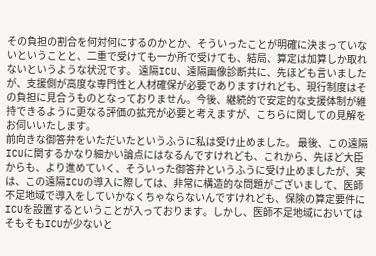その負担の割合を何対何にするのかとか、そういったことが明確に決まっていないということと、二重で受けても一か所で受けても、結局、算定は加算しか取れないというような状況です。 遠隔ICU、遠隔画像診断共に、先ほども言いましたが、支援側が高度な専門性と人材確保が必要でありますけれども、現行制度はその負担に見合うものとなっておりません。今後、継続的で安定的な支援体制が維持できるように更なる評価の拡充が必要と考えますが、こちらに関しての見解をお伺いいたします。
前向きな御答弁をいただいたというふうに私は受け止めました。 最後、この遠隔ICUに関するかなり細かい論点にはなるんですけれども、これから、先ほど大臣からも、より進めていく、そういった御答弁というふうに受け止めましたが、実は、この遠隔ICUの導入に際しては、非常に構造的な問題がございまして、医師不足地域で導入をしていかなくちゃならないんですけれども、保険の算定要件にICUを設置するということが入っております。しかし、医師不足地域においてはそもそもICUが少ないと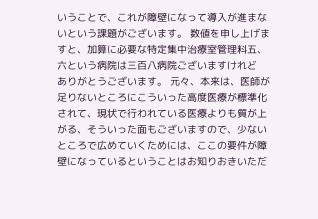いうことで、これが障壁になって導入が進まないという課題がございます。 数値を申し上げますと、加算に必要な特定集中治療室管理料五、六という病院は三百八病院ございますけれど
ありがとうございます。 元々、本来は、医師が足りないところにこういった高度医療が標準化されて、現状で行われている医療よりも質が上がる、そういった面もございますので、少ないところで広めていくためには、ここの要件が障壁になっているということはお知りおきいただ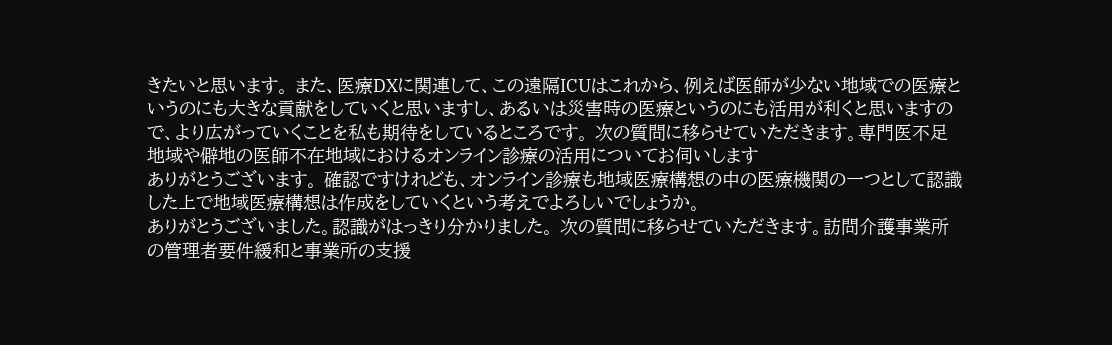きたいと思います。 また、医療DXに関連して、この遠隔ICUはこれから、例えば医師が少ない地域での医療というのにも大きな貢献をしていくと思いますし、あるいは災害時の医療というのにも活用が利くと思いますので、より広がっていくことを私も期待をしているところです。 次の質問に移らせていただきます。専門医不足地域や僻地の医師不在地域におけるオンライン診療の活用についてお伺いします
ありがとうございます。 確認ですけれども、オンライン診療も地域医療構想の中の医療機関の一つとして認識した上で地域医療構想は作成をしていくという考えでよろしいでしょうか。
ありがとうございました。認識がはっきり分かりました。 次の質問に移らせていただきます。訪問介護事業所の管理者要件緩和と事業所の支援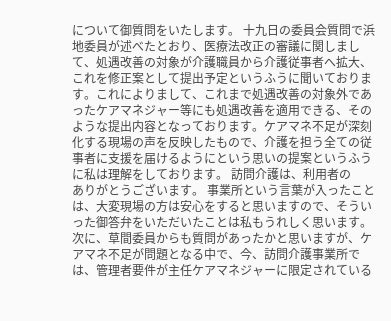について御質問をいたします。 十九日の委員会質問で浜地委員が述べたとおり、医療法改正の審議に関しまして、処遇改善の対象が介護職員から介護従事者へ拡大、これを修正案として提出予定というふうに聞いております。これによりまして、これまで処遇改善の対象外であったケアマネジャー等にも処遇改善を適用できる、そのような提出内容となっております。ケアマネ不足が深刻化する現場の声を反映したもので、介護を担う全ての従事者に支援を届けるようにという思いの提案というふうに私は理解をしております。 訪問介護は、利用者の
ありがとうございます。 事業所という言葉が入ったことは、大変現場の方は安心をすると思いますので、そういった御答弁をいただいたことは私もうれしく思います。 次に、草間委員からも質問があったかと思いますが、ケアマネ不足が問題となる中で、今、訪問介護事業所では、管理者要件が主任ケアマネジャーに限定されている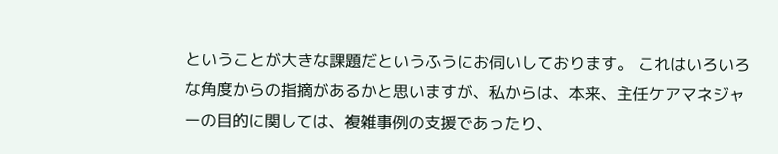ということが大きな課題だというふうにお伺いしております。 これはいろいろな角度からの指摘があるかと思いますが、私からは、本来、主任ケアマネジャーの目的に関しては、複雑事例の支援であったり、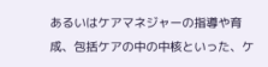あるいはケアマネジャーの指導や育成、包括ケアの中の中核といった、ケ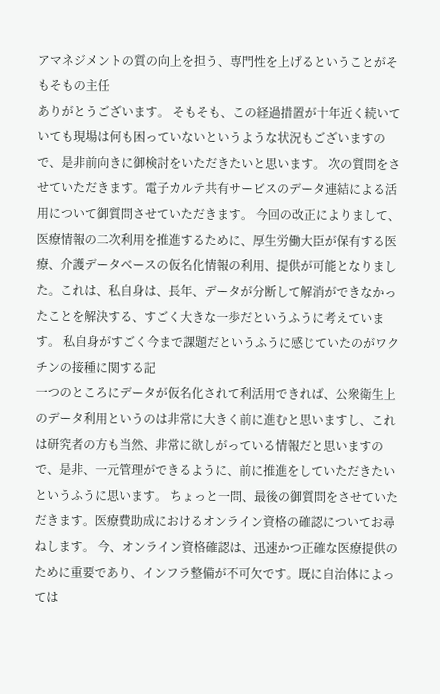アマネジメントの質の向上を担う、専門性を上げるということがそもそもの主任
ありがとうございます。 そもそも、この経過措置が十年近く続いていても現場は何も困っていないというような状況もございますので、是非前向きに御検討をいただきたいと思います。 次の質問をさせていただきます。電子カルテ共有サービスのデータ連結による活用について御質問させていただきます。 今回の改正によりまして、医療情報の二次利用を推進するために、厚生労働大臣が保有する医療、介護データベースの仮名化情報の利用、提供が可能となりました。これは、私自身は、長年、データが分断して解消ができなかったことを解決する、すごく大きな一歩だというふうに考えています。 私自身がすごく今まで課題だというふうに感じていたのがワクチンの接種に関する記
一つのところにデータが仮名化されて利活用できれば、公衆衛生上のデータ利用というのは非常に大きく前に進むと思いますし、これは研究者の方も当然、非常に欲しがっている情報だと思いますので、是非、一元管理ができるように、前に推進をしていただきたいというふうに思います。 ちょっと一問、最後の御質問をさせていただきます。医療費助成におけるオンライン資格の確認についてお尋ねします。 今、オンライン資格確認は、迅速かつ正確な医療提供のために重要であり、インフラ整備が不可欠です。既に自治体によっては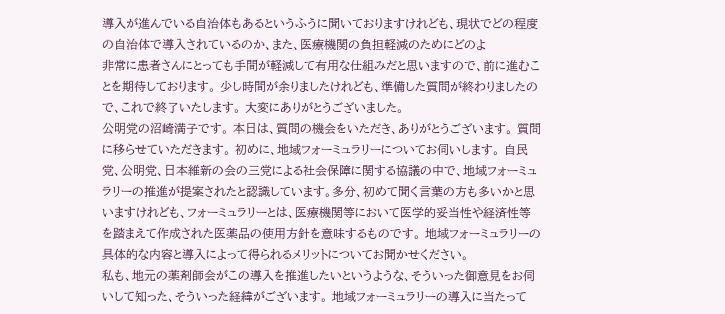導入が進んでいる自治体もあるというふうに聞いておりますけれども、現状でどの程度の自治体で導入されているのか、また、医療機関の負担軽減のためにどのよ
非常に患者さんにとっても手間が軽減して有用な仕組みだと思いますので、前に進むことを期待しております。 少し時間が余りましたけれども、準備した質問が終わりましたので、これで終了いたします。 大変にありがとうございました。
公明党の沼崎満子です。 本日は、質問の機会をいただき、ありがとうございます。 質問に移らせていただきます。 初めに、地域フォーミュラリーについてお伺いします。 自民党、公明党、日本維新の会の三党による社会保障に関する協議の中で、地域フォーミュラリーの推進が提案されたと認識しています。多分、初めて聞く言葉の方も多いかと思いますけれども、フォーミュラリーとは、医療機関等において医学的妥当性や経済性等を踏まえて作成された医薬品の使用方針を意味するものです。 地域フォーミュラリーの具体的な内容と導入によって得られるメリットについてお聞かせください。
私も、地元の薬剤師会がこの導入を推進したいというような、そういった御意見をお伺いして知った、そういった経緯がございます。 地域フォーミュラリーの導入に当たって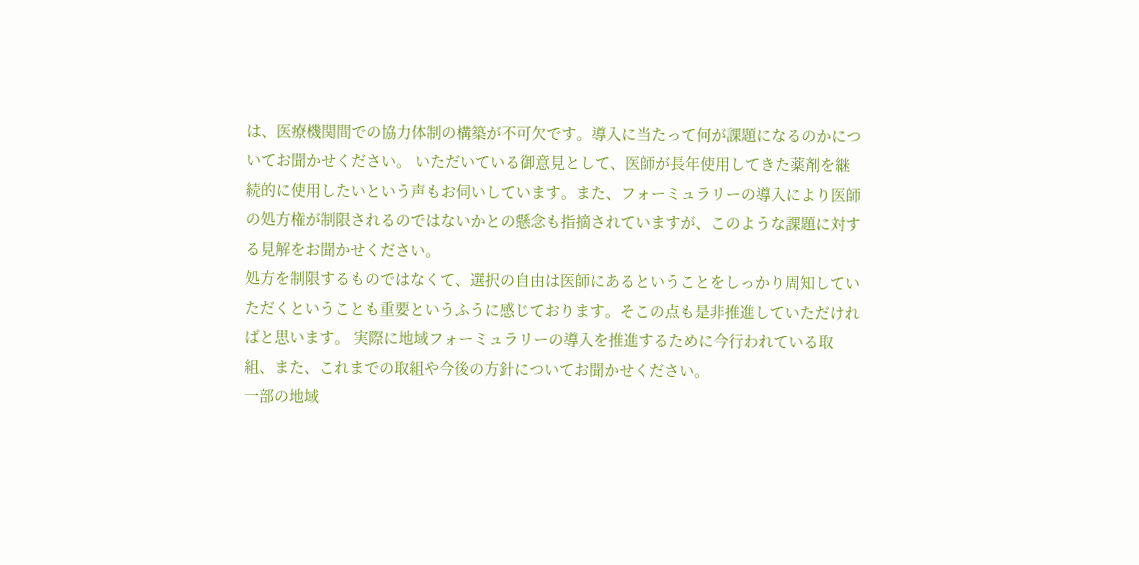は、医療機関間での協力体制の構築が不可欠です。導入に当たって何が課題になるのかについてお聞かせください。 いただいている御意見として、医師が長年使用してきた薬剤を継続的に使用したいという声もお伺いしています。また、フォーミュラリーの導入により医師の処方権が制限されるのではないかとの懸念も指摘されていますが、このような課題に対する見解をお聞かせください。
処方を制限するものではなくて、選択の自由は医師にあるということをしっかり周知していただくということも重要というふうに感じております。そこの点も是非推進していただければと思います。 実際に地域フォーミュラリーの導入を推進するために今行われている取組、また、これまでの取組や今後の方針についてお聞かせください。
一部の地域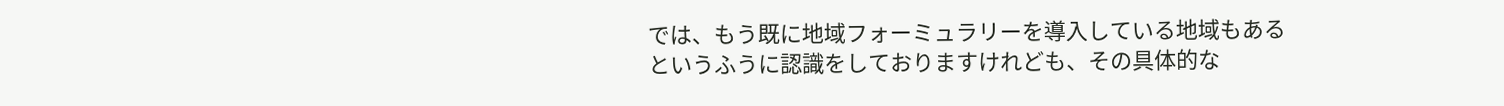では、もう既に地域フォーミュラリーを導入している地域もあるというふうに認識をしておりますけれども、その具体的な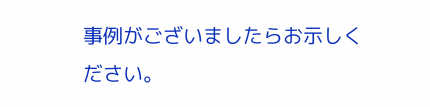事例がございましたらお示しください。